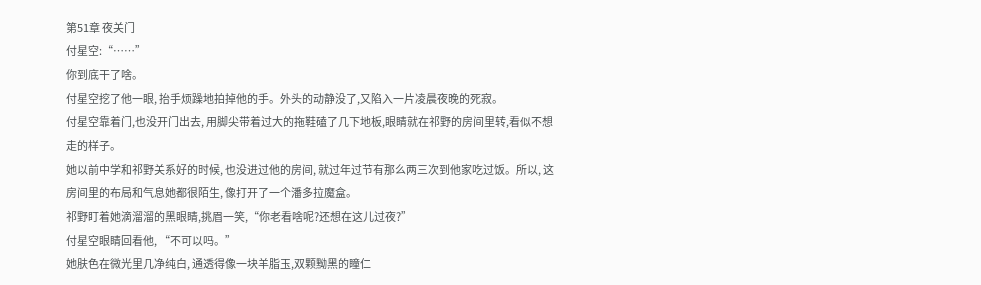第51章 夜关门
付星空:“……”
你到底干了啥。
付星空挖了他一眼, 抬手烦躁地拍掉他的手。外头的动静没了,又陷入一片凌晨夜晚的死寂。
付星空靠着门,也没开门出去, 用脚尖带着过大的拖鞋磕了几下地板,眼睛就在祁野的房间里转,看似不想走的样子。
她以前中学和祁野关系好的时候, 也没进过他的房间, 就过年过节有那么两三次到他家吃过饭。所以, 这房间里的布局和气息她都很陌生, 像打开了一个潘多拉魔盒。
祁野盯着她滴溜溜的黑眼睛,挑眉一笑,“你老看啥呢?还想在这儿过夜?”
付星空眼睛回看他, “不可以吗。”
她肤色在微光里几净纯白, 通透得像一块羊脂玉,双颗黝黑的瞳仁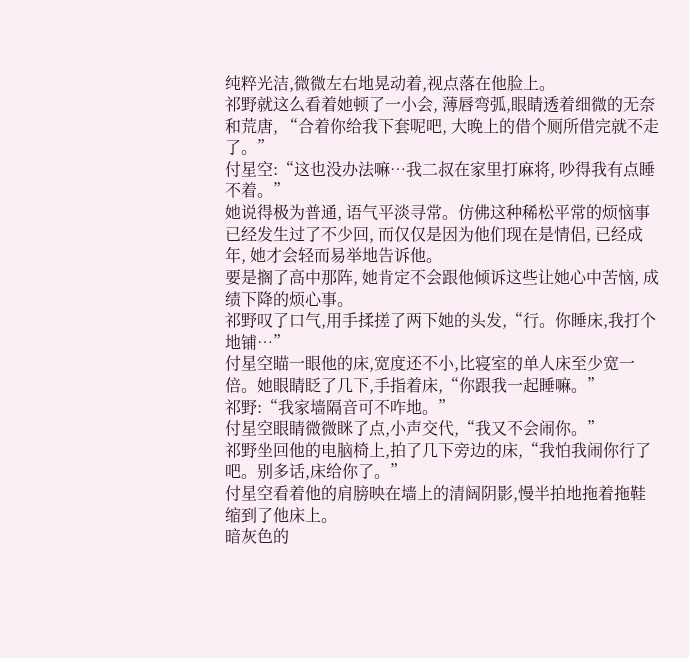纯粹光洁,微微左右地晃动着,视点落在他脸上。
祁野就这么看着她顿了一小会, 薄唇弯弧,眼睛透着细微的无奈和荒唐, “合着你给我下套呢吧, 大晚上的借个厕所借完就不走了。”
付星空:“这也没办法嘛…我二叔在家里打麻将, 吵得我有点睡不着。”
她说得极为普通, 语气平淡寻常。仿佛这种稀松平常的烦恼事已经发生过了不少回, 而仅仅是因为他们现在是情侣, 已经成年, 她才会轻而易举地告诉他。
要是搁了高中那阵, 她肯定不会跟他倾诉这些让她心中苦恼, 成绩下降的烦心事。
祁野叹了口气,用手揉搓了两下她的头发,“行。你睡床,我打个地铺…”
付星空瞄一眼他的床,宽度还不小,比寝室的单人床至少宽一倍。她眼睛眨了几下,手指着床,“你跟我一起睡嘛。”
祁野:“我家墙隔音可不咋地。”
付星空眼睛微微眯了点,小声交代,“我又不会闹你。”
祁野坐回他的电脑椅上,拍了几下旁边的床,“我怕我闹你行了吧。别多话,床给你了。”
付星空看着他的肩膀映在墙上的清阔阴影,慢半拍地拖着拖鞋缩到了他床上。
暗灰色的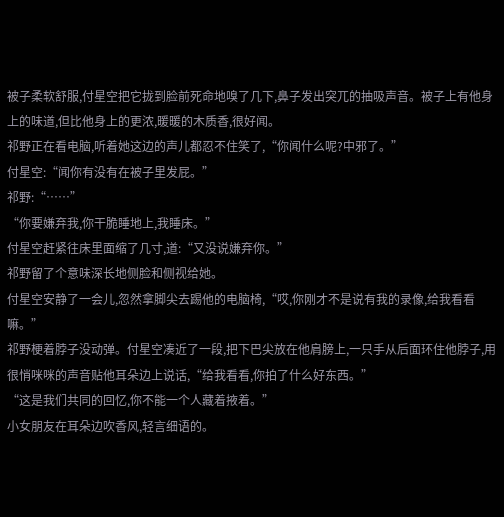被子柔软舒服,付星空把它拢到脸前死命地嗅了几下,鼻子发出突兀的抽吸声音。被子上有他身上的味道,但比他身上的更浓,暖暖的木质香,很好闻。
祁野正在看电脑,听着她这边的声儿都忍不住笑了,“你闻什么呢?中邪了。”
付星空:“闻你有没有在被子里发屁。”
祁野:“……”
“你要嫌弃我,你干脆睡地上,我睡床。”
付星空赶紧往床里面缩了几寸,道:“又没说嫌弃你。”
祁野留了个意味深长地侧脸和侧视给她。
付星空安静了一会儿,忽然拿脚尖去踢他的电脑椅,“哎,你刚才不是说有我的录像,给我看看嘛。”
祁野梗着脖子没动弹。付星空凑近了一段,把下巴尖放在他肩膀上,一只手从后面环住他脖子,用很悄咪咪的声音贴他耳朵边上说话,“给我看看,你拍了什么好东西。”
“这是我们共同的回忆,你不能一个人藏着掖着。”
小女朋友在耳朵边吹香风,轻言细语的。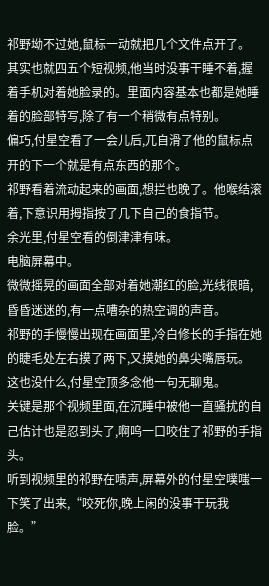祁野坳不过她,鼠标一动就把几个文件点开了。
其实也就四五个短视频,他当时没事干睡不着,握着手机对着她脸录的。里面内容基本也都是她睡着的脸部特写,除了有一个稍微有点特别。
偏巧,付星空看了一会儿后,兀自滑了他的鼠标点开的下一个就是有点东西的那个。
祁野看着流动起来的画面,想拦也晚了。他喉结滚着,下意识用拇指按了几下自己的食指节。
余光里,付星空看的倒津津有味。
电脑屏幕中。
微微摇晃的画面全部对着她潮红的脸,光线很暗,昏昏迷迷的,有一点嘈杂的热空调的声音。
祁野的手慢慢出现在画面里,冷白修长的手指在她的睫毛处左右摸了两下,又摸她的鼻尖嘴唇玩。
这也没什么,付星空顶多念他一句无聊鬼。
关键是那个视频里面,在沉睡中被他一直骚扰的自己估计也是忍到头了,啊呜一口咬住了祁野的手指头。
听到视频里的祁野在啧声,屏幕外的付星空噗嗤一下笑了出来,“咬死你,晚上闲的没事干玩我脸。”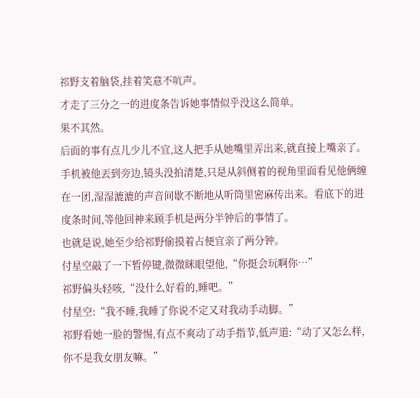祁野支着脑袋,挂着笑意不吭声。
才走了三分之一的进度条告诉她事情似乎没这么简单。
果不其然。
后面的事有点儿少儿不宜,这人把手从她嘴里弄出来,就直接上嘴亲了。手机被他丟到旁边,镜头没拍清楚,只是从斜侧着的视角里面看见他俩缠在一团,湿湿漉漉的声音间歇不断地从听筒里密麻传出来。看底下的进度条时间,等他回神来顾手机是两分半钟后的事情了。
也就是说,她至少给祁野偷摸着占便宜亲了两分钟。
付星空敲了一下暂停键,微微眯眼望他,“你挺会玩啊你…”
祁野偏头轻咳,“没什么好看的,睡吧。”
付星空:“我不睡,我睡了你说不定又对我动手动脚。”
祁野看她一脸的警惕,有点不爽动了动手指节,低声道:“动了又怎么样,你不是我女朋友嘛。”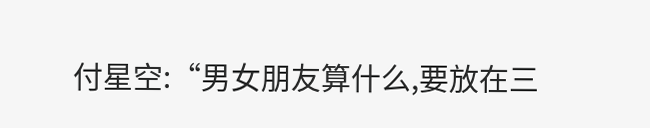付星空:“男女朋友算什么,要放在三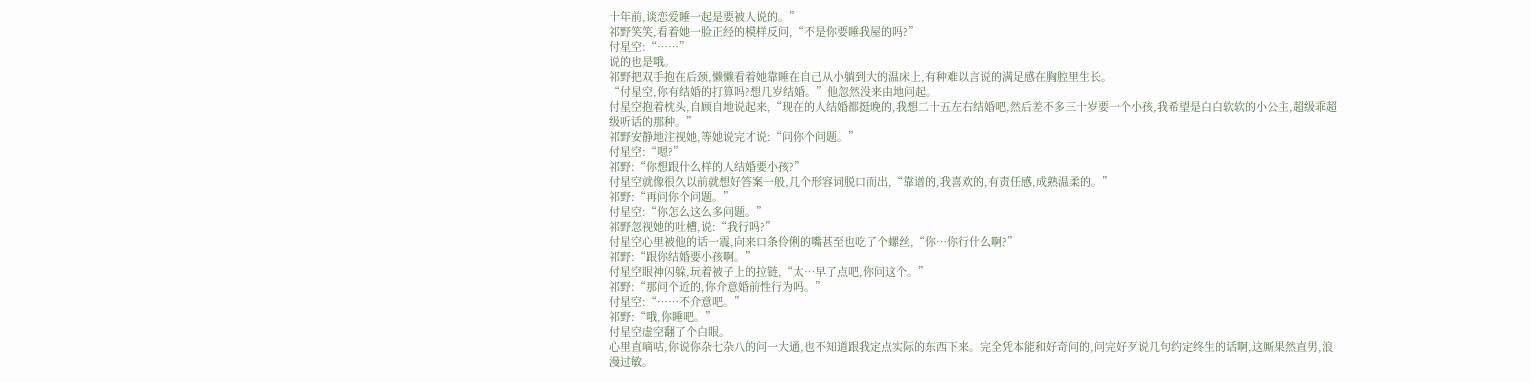十年前,谈恋爱睡一起是要被人说的。”
祁野笑笑,看着她一脸正经的模样反问,“不是你要睡我屋的吗?”
付星空:“……”
说的也是哦。
祁野把双手抱在后颈,懒懒看着她靠睡在自己从小躺到大的温床上,有种难以言说的满足感在胸腔里生长。
“付星空,你有结婚的打算吗?想几岁结婚。”他忽然没来由地问起。
付星空抱着枕头,自顾自地说起来,“现在的人结婚都挺晚的,我想二十五左右结婚吧,然后差不多三十岁要一个小孩,我希望是白白软软的小公主,超级乖超级听话的那种。”
祁野安静地注视她,等她说完才说:“问你个问题。”
付星空:“嗯?”
祁野:“你想跟什么样的人结婚要小孩?”
付星空就像很久以前就想好答案一般,几个形容词脱口而出,“靠谱的,我喜欢的,有责任感,成熟温柔的。”
祁野:“再问你个问题。”
付星空:“你怎么这么多问题。”
祁野忽视她的吐槽,说:“我行吗?”
付星空心里被他的话一震,向来口条伶俐的嘴甚至也吃了个螺丝,“你…你行什么啊?”
祁野:“跟你结婚要小孩啊。”
付星空眼神闪躲,玩着被子上的拉链,“太…早了点吧,你问这个。”
祁野:“那问个近的,你介意婚前性行为吗。”
付星空:“……不介意吧。”
祁野:“哦,你睡吧。”
付星空虚空翻了个白眼。
心里直嘀咕,你说你杂七杂八的问一大通,也不知道跟我定点实际的东西下来。完全凭本能和好奇问的,问完好歹说几句约定终生的话啊,这厮果然直男,浪漫过敏。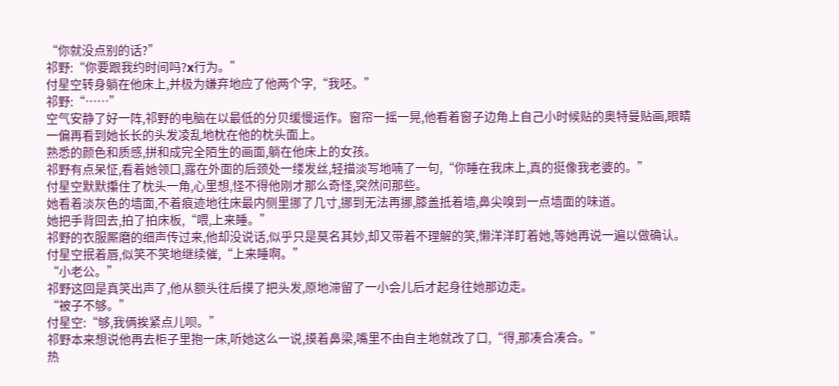“你就没点别的话?”
祁野:“你要跟我约时间吗?x行为。”
付星空转身躺在他床上,并极为嫌弃地应了他两个字,“我呸。”
祁野:“……”
空气安静了好一阵,祁野的电脑在以最低的分贝缓慢运作。窗帘一摇一晃,他看着窗子边角上自己小时候贴的奥特曼贴画,眼睛一偏再看到她长长的头发凌乱地枕在他的枕头面上。
熟悉的颜色和质感,拼和成完全陌生的画面,躺在他床上的女孩。
祁野有点呆怔,看着她领口,露在外面的后颈处一缕发丝,轻描淡写地喃了一句,“你睡在我床上,真的挺像我老婆的。”
付星空默默攥住了枕头一角,心里想,怪不得他刚才那么奇怪,突然问那些。
她看着淡灰色的墙面,不着痕迹地往床最内侧里挪了几寸,挪到无法再挪,膝盖抵着墙,鼻尖嗅到一点墙面的味道。
她把手背回去,拍了拍床板,“喂,上来睡。”
祁野的衣服厮磨的细声传过来,他却没说话,似乎只是莫名其妙,却又带着不理解的笑,懒洋洋盯着她,等她再说一遍以做确认。
付星空抿着唇,似笑不笑地继续催,“上来睡啊。”
“小老公。”
祁野这回是真笑出声了,他从额头往后摸了把头发,原地滞留了一小会儿后才起身往她那边走。
“被子不够。”
付星空:“够,我俩挨紧点儿呗。”
祁野本来想说他再去柜子里抱一床,听她这么一说,摸着鼻梁,嘴里不由自主地就改了口,“得,那凑合凑合。”
热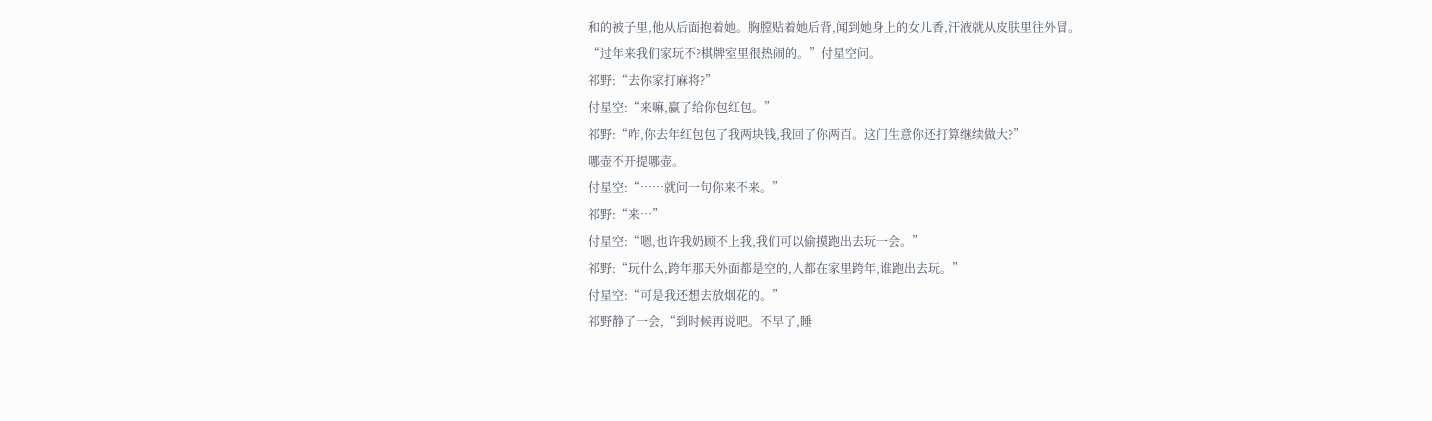和的被子里,他从后面抱着她。胸膛贴着她后背,闻到她身上的女儿香,汗液就从皮肤里往外冒。
“过年来我们家玩不?棋牌室里很热闹的。”付星空问。
祁野:“去你家打麻将?”
付星空:“来嘛,赢了给你包红包。”
祁野:“咋,你去年红包包了我两块钱,我回了你两百。这门生意你还打算继续做大?”
哪壶不开提哪壶。
付星空:“……就问一句你来不来。”
祁野:“来…”
付星空:“嗯,也许我奶顾不上我,我们可以偷摸跑出去玩一会。”
祁野:“玩什么,跨年那天外面都是空的,人都在家里跨年,谁跑出去玩。”
付星空:“可是我还想去放烟花的。”
祁野静了一会,“到时候再说吧。不早了,睡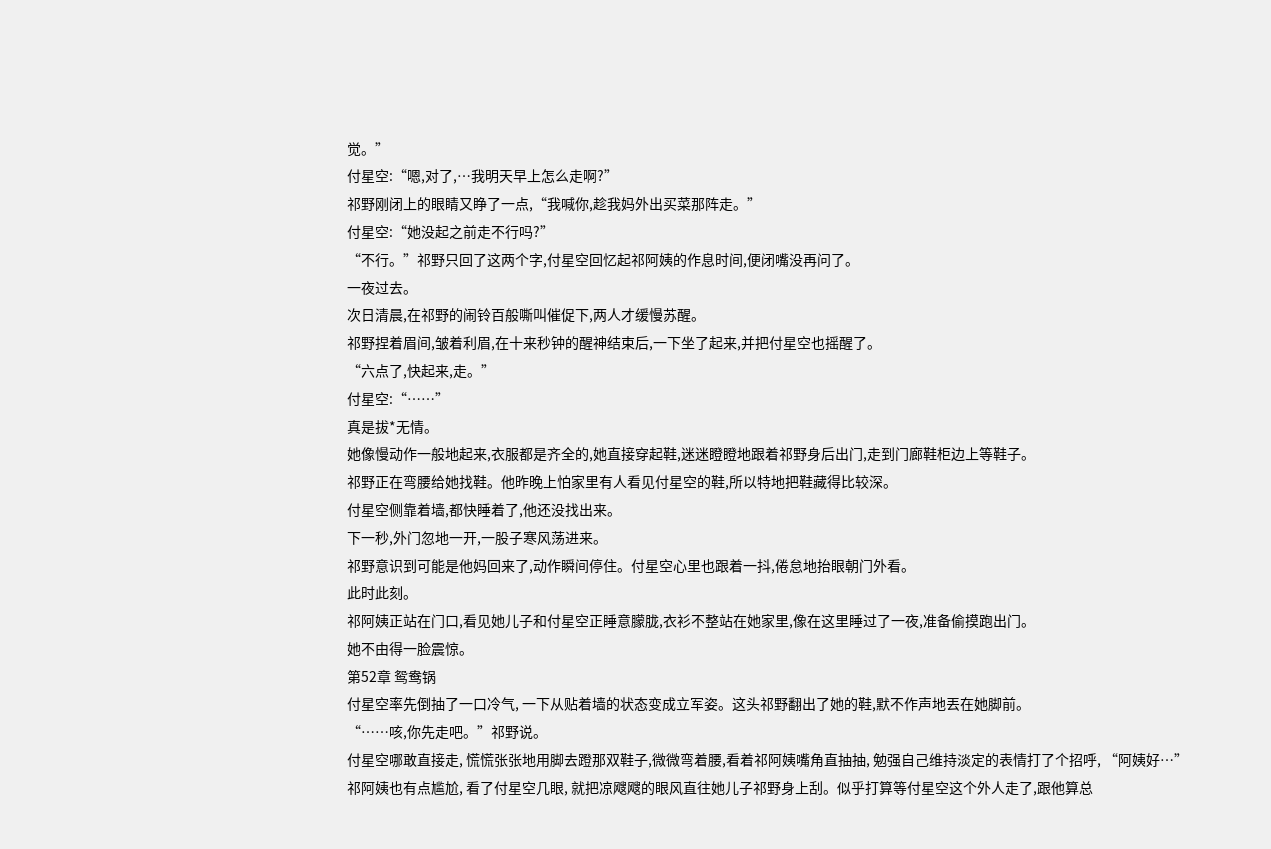觉。”
付星空:“嗯,对了,…我明天早上怎么走啊?”
祁野刚闭上的眼睛又睁了一点,“我喊你,趁我妈外出买菜那阵走。”
付星空:“她没起之前走不行吗?”
“不行。”祁野只回了这两个字,付星空回忆起祁阿姨的作息时间,便闭嘴没再问了。
一夜过去。
次日清晨,在祁野的闹铃百般嘶叫催促下,两人才缓慢苏醒。
祁野捏着眉间,皱着利眉,在十来秒钟的醒神结束后,一下坐了起来,并把付星空也摇醒了。
“六点了,快起来,走。”
付星空:“……”
真是拔*无情。
她像慢动作一般地起来,衣服都是齐全的,她直接穿起鞋,迷迷瞪瞪地跟着祁野身后出门,走到门廊鞋柜边上等鞋子。
祁野正在弯腰给她找鞋。他昨晚上怕家里有人看见付星空的鞋,所以特地把鞋藏得比较深。
付星空侧靠着墙,都快睡着了,他还没找出来。
下一秒,外门忽地一开,一股子寒风荡进来。
祁野意识到可能是他妈回来了,动作瞬间停住。付星空心里也跟着一抖,倦怠地抬眼朝门外看。
此时此刻。
祁阿姨正站在门口,看见她儿子和付星空正睡意朦胧,衣衫不整站在她家里,像在这里睡过了一夜,准备偷摸跑出门。
她不由得一脸震惊。
第52章 鸳鸯锅
付星空率先倒抽了一口冷气, 一下从贴着墙的状态变成立军姿。这头祁野翻出了她的鞋,默不作声地丟在她脚前。
“……咳,你先走吧。”祁野说。
付星空哪敢直接走, 慌慌张张地用脚去蹬那双鞋子,微微弯着腰,看着祁阿姨嘴角直抽抽, 勉强自己维持淡定的表情打了个招呼, “阿姨好…”
祁阿姨也有点尴尬, 看了付星空几眼, 就把凉飕飕的眼风直往她儿子祁野身上刮。似乎打算等付星空这个外人走了,跟他算总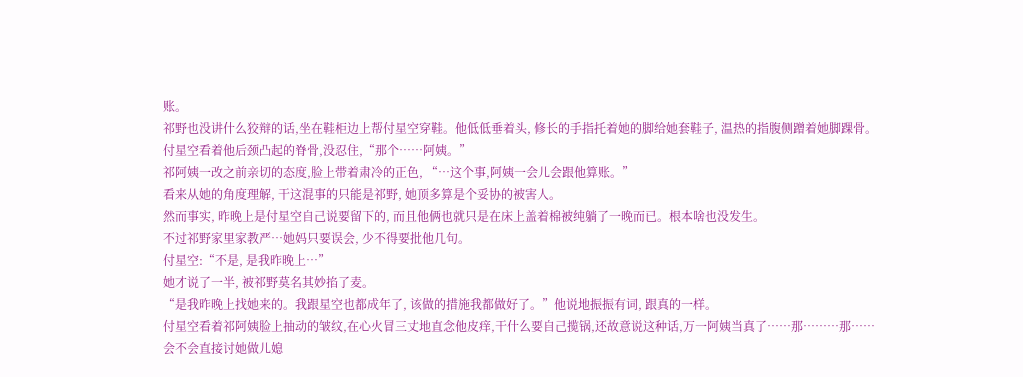账。
祁野也没讲什么狡辩的话,坐在鞋柜边上帮付星空穿鞋。他低低垂着头, 修长的手指托着她的脚给她套鞋子, 温热的指腹侧蹭着她脚踝骨。
付星空看着他后颈凸起的脊骨,没忍住,“那个……阿姨。”
祁阿姨一改之前亲切的态度,脸上带着肃冷的正色, “…这个事,阿姨一会儿会跟他算账。”
看来从她的角度理解, 干这混事的只能是祁野, 她顶多算是个妥协的被害人。
然而事实, 昨晚上是付星空自己说要留下的, 而且他俩也就只是在床上盖着棉被纯躺了一晚而已。根本啥也没发生。
不过祁野家里家教严…她妈只要误会, 少不得要批他几句。
付星空:“不是, 是我昨晚上…”
她才说了一半, 被祁野莫名其妙掐了麦。
“是我昨晚上找她来的。我跟星空也都成年了, 该做的措施我都做好了。”他说地振振有词, 跟真的一样。
付星空看着祁阿姨脸上抽动的皱纹,在心火冒三丈地直念他皮痒,干什么要自己揽锅,还故意说这种话,万一阿姨当真了……那………那……
会不会直接讨她做儿媳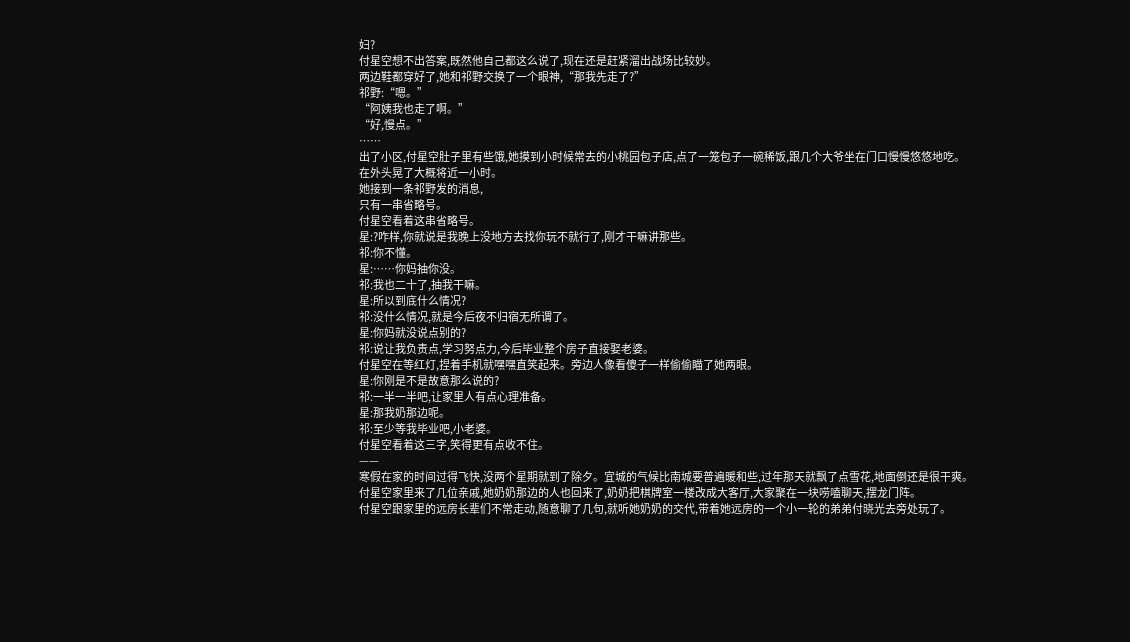妇?
付星空想不出答案,既然他自己都这么说了,现在还是赶紧溜出战场比较妙。
两边鞋都穿好了,她和祁野交换了一个眼神,“那我先走了?”
祁野:“嗯。”
“阿姨我也走了啊。”
“好,慢点。”
……
出了小区,付星空肚子里有些饿,她摸到小时候常去的小桃园包子店,点了一笼包子一碗稀饭,跟几个大爷坐在门口慢慢悠悠地吃。
在外头晃了大概将近一小时。
她接到一条祁野发的消息,
只有一串省略号。
付星空看着这串省略号。
星:?咋样,你就说是我晚上没地方去找你玩不就行了,刚才干嘛讲那些。
祁:你不懂。
星:……你妈抽你没。
祁:我也二十了,抽我干嘛。
星:所以到底什么情况?
祁:没什么情况,就是今后夜不归宿无所谓了。
星:你妈就没说点别的?
祁:说让我负责点,学习努点力,今后毕业整个房子直接娶老婆。
付星空在等红灯,捏着手机就嘿嘿直笑起来。旁边人像看傻子一样偷偷瞄了她两眼。
星:你刚是不是故意那么说的?
祁:一半一半吧,让家里人有点心理准备。
星:那我奶那边呢。
祁:至少等我毕业吧,小老婆。
付星空看着这三字,笑得更有点收不住。
——
寒假在家的时间过得飞快,没两个星期就到了除夕。宜城的气候比南城要普遍暖和些,过年那天就飘了点雪花,地面倒还是很干爽。
付星空家里来了几位亲戚,她奶奶那边的人也回来了,奶奶把棋牌室一楼改成大客厅,大家聚在一块唠嗑聊天,摆龙门阵。
付星空跟家里的远房长辈们不常走动,随意聊了几句,就听她奶奶的交代,带着她远房的一个小一轮的弟弟付晓光去旁处玩了。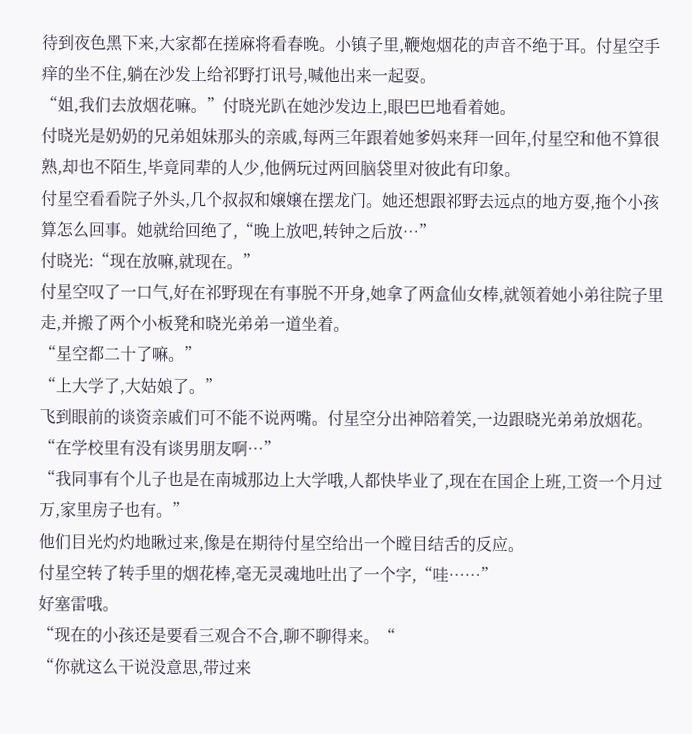待到夜色黑下来,大家都在搓麻将看春晚。小镇子里,鞭炮烟花的声音不绝于耳。付星空手痒的坐不住,躺在沙发上给祁野打讯号,喊他出来一起耍。
“姐,我们去放烟花嘛。”付晓光趴在她沙发边上,眼巴巴地看着她。
付晓光是奶奶的兄弟姐妹那头的亲戚,每两三年跟着她爹妈来拜一回年,付星空和他不算很熟,却也不陌生,毕竟同辈的人少,他俩玩过两回脑袋里对彼此有印象。
付星空看看院子外头,几个叔叔和嬢嬢在摆龙门。她还想跟祁野去远点的地方耍,拖个小孩算怎么回事。她就给回绝了,“晚上放吧,转钟之后放…”
付晓光:“现在放嘛,就现在。”
付星空叹了一口气,好在祁野现在有事脱不开身,她拿了两盒仙女棒,就领着她小弟往院子里走,并搬了两个小板凳和晓光弟弟一道坐着。
“星空都二十了嘛。”
“上大学了,大姑娘了。”
飞到眼前的谈资亲戚们可不能不说两嘴。付星空分出神陪着笑,一边跟晓光弟弟放烟花。
“在学校里有没有谈男朋友啊…”
“我同事有个儿子也是在南城那边上大学哦,人都快毕业了,现在在国企上班,工资一个月过万,家里房子也有。”
他们目光灼灼地瞅过来,像是在期待付星空给出一个瞠目结舌的反应。
付星空转了转手里的烟花棒,毫无灵魂地吐出了一个字,“哇……”
好塞雷哦。
“现在的小孩还是要看三观合不合,聊不聊得来。“
“你就这么干说没意思,带过来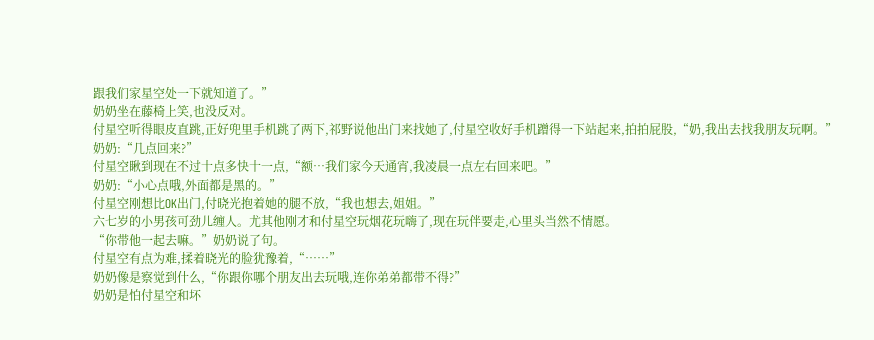跟我们家星空处一下就知道了。”
奶奶坐在藤椅上笑,也没反对。
付星空听得眼皮直跳,正好兜里手机跳了两下,祁野说他出门来找她了,付星空收好手机蹭得一下站起来,拍拍屁股,“奶,我出去找我朋友玩啊。”
奶奶:“几点回来?”
付星空瞅到现在不过十点多快十一点,“额…我们家今天通宵,我凌晨一点左右回来吧。”
奶奶:“小心点哦,外面都是黑的。”
付星空刚想比OK出门,付晓光抱着她的腿不放,“我也想去,姐姐。”
六七岁的小男孩可劲儿缠人。尤其他刚才和付星空玩烟花玩嗨了,现在玩伴要走,心里头当然不情愿。
“你带他一起去嘛。”奶奶说了句。
付星空有点为难,揉着晓光的脸犹豫着,“……”
奶奶像是察觉到什么,“你跟你哪个朋友出去玩哦,连你弟弟都带不得?”
奶奶是怕付星空和坏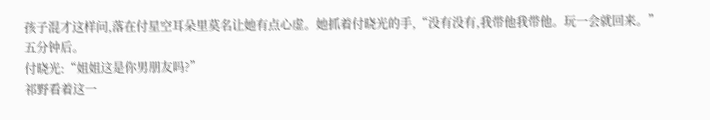孩子混才这样问,落在付星空耳朵里莫名让她有点心虚。她抓着付晓光的手,“没有没有,我带他我带他。玩一会就回来。”
五分钟后。
付晓光:“姐姐这是你男朋友吗?”
祁野看着这一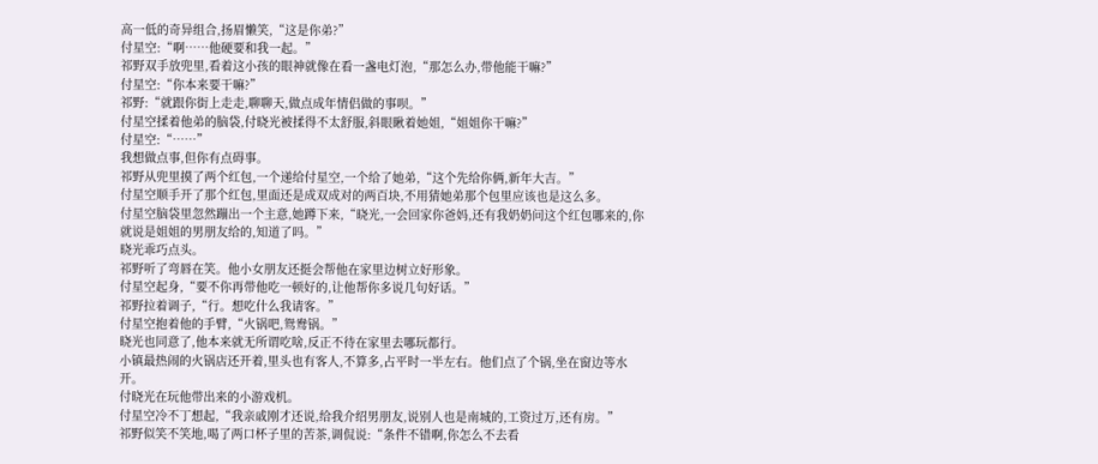高一低的奇异组合,扬眉懒笑,“这是你弟?”
付星空:“啊……他硬要和我一起。”
祁野双手放兜里,看着这小孩的眼神就像在看一盏电灯泡,“那怎么办,带他能干嘛?”
付星空:“你本来要干嘛?”
祁野:“就跟你街上走走,聊聊天,做点成年情侣做的事呗。”
付星空揉着他弟的脑袋,付晓光被揉得不太舒服,斜眼瞅着她姐,“姐姐你干嘛?”
付星空:“……”
我想做点事,但你有点碍事。
祁野从兜里摸了两个红包,一个递给付星空,一个给了她弟,“这个先给你俩,新年大吉。”
付星空顺手开了那个红包,里面还是成双成对的两百块,不用猜她弟那个包里应该也是这么多。
付星空脑袋里忽然蹦出一个主意,她蹲下来,“晓光,一会回家你爸妈,还有我奶奶问这个红包哪来的,你就说是姐姐的男朋友给的,知道了吗。”
晓光乖巧点头。
祁野听了弯唇在笑。他小女朋友还挺会帮他在家里边树立好形象。
付星空起身,“要不你再带他吃一顿好的,让他帮你多说几句好话。”
祁野拉着调子,“行。想吃什么我请客。”
付星空抱着他的手臂,“火锅吧,鸳鸯锅。”
晓光也同意了,他本来就无所谓吃啥,反正不待在家里去哪玩都行。
小镇最热闹的火锅店还开着,里头也有客人,不算多,占平时一半左右。他们点了个锅,坐在窗边等水开。
付晓光在玩他带出来的小游戏机。
付星空冷不丁想起,“我亲戚刚才还说,给我介绍男朋友,说别人也是南城的,工资过万,还有房。”
祁野似笑不笑地,喝了两口杯子里的苦茶,调侃说:“条件不错啊,你怎么不去看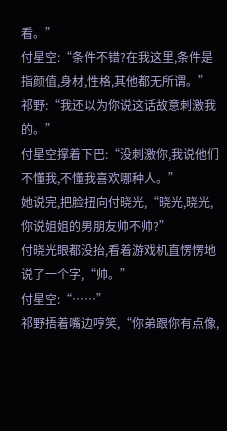看。”
付星空:“条件不错?在我这里,条件是指颜值,身材,性格,其他都无所谓。”
祁野:“我还以为你说这话故意刺激我的。”
付星空撑着下巴:“没刺激你,我说他们不懂我,不懂我喜欢哪种人。”
她说完,把脸扭向付晓光,“晓光,晓光,你说姐姐的男朋友帅不帅?”
付晓光眼都没抬,看着游戏机直愣愣地说了一个字,“帅。”
付星空:“……”
祁野捂着嘴边哼笑,“你弟跟你有点像,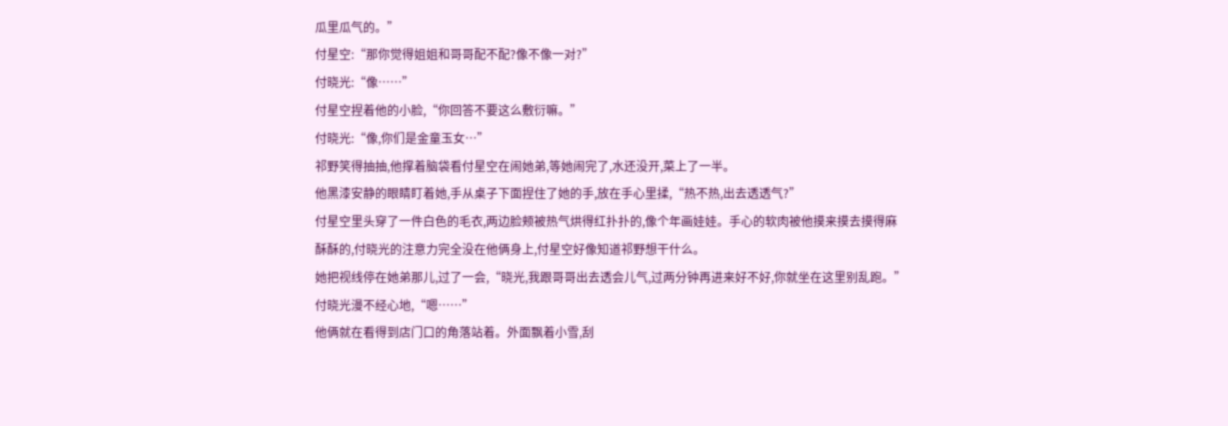瓜里瓜气的。”
付星空:“那你觉得姐姐和哥哥配不配?像不像一对?”
付晓光:“像……”
付星空捏着他的小脸,“你回答不要这么敷衍嘛。”
付晓光:“像,你们是金童玉女…”
祁野笑得抽抽,他撑着脑袋看付星空在闹她弟,等她闹完了,水还没开,菜上了一半。
他黑漆安静的眼睛盯着她,手从桌子下面捏住了她的手,放在手心里揉,“热不热,出去透透气?”
付星空里头穿了一件白色的毛衣,两边脸颊被热气烘得红扑扑的,像个年画娃娃。手心的软肉被他摸来摸去摸得麻酥酥的,付晓光的注意力完全没在他俩身上,付星空好像知道祁野想干什么。
她把视线停在她弟那儿,过了一会,“晓光,我跟哥哥出去透会儿气,过两分钟再进来好不好,你就坐在这里别乱跑。”
付晓光漫不经心地,“嗯……”
他俩就在看得到店门口的角落站着。外面飘着小雪,刮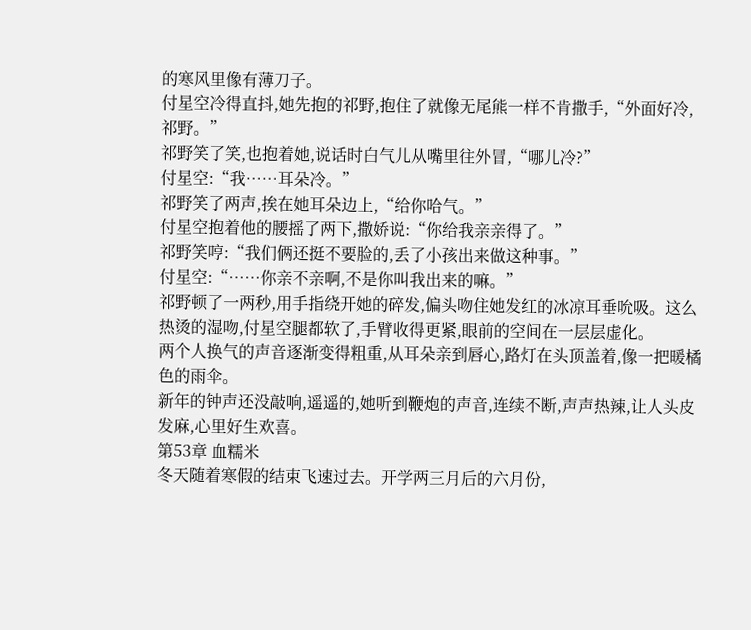的寒风里像有薄刀子。
付星空冷得直抖,她先抱的祁野,抱住了就像无尾熊一样不肯撒手,“外面好冷,祁野。”
祁野笑了笑,也抱着她,说话时白气儿从嘴里往外冒,“哪儿冷?”
付星空:“我……耳朵冷。”
祁野笑了两声,挨在她耳朵边上,“给你哈气。”
付星空抱着他的腰摇了两下,撒娇说:“你给我亲亲得了。”
祁野笑哼:“我们俩还挺不要脸的,丢了小孩出来做这种事。”
付星空:“……你亲不亲啊,不是你叫我出来的嘛。”
祁野顿了一两秒,用手指绕开她的碎发,偏头吻住她发红的冰凉耳垂吮吸。这么热烫的湿吻,付星空腿都软了,手臂收得更紧,眼前的空间在一层层虚化。
两个人换气的声音逐渐变得粗重,从耳朵亲到唇心,路灯在头顶盖着,像一把暖橘色的雨伞。
新年的钟声还没敲响,遥遥的,她听到鞭炮的声音,连续不断,声声热辣,让人头皮发麻,心里好生欢喜。
第53章 血糯米
冬天随着寒假的结束飞速过去。开学两三月后的六月份,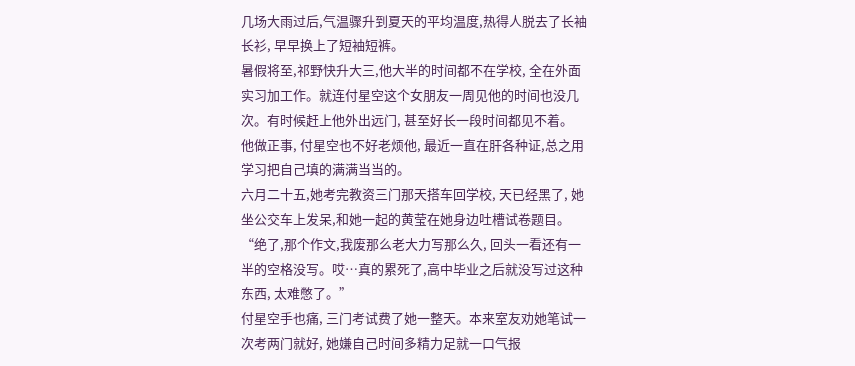几场大雨过后,气温骤升到夏天的平均温度,热得人脱去了长袖长衫, 早早换上了短袖短裤。
暑假将至,祁野快升大三,他大半的时间都不在学校, 全在外面实习加工作。就连付星空这个女朋友一周见他的时间也没几次。有时候赶上他外出远门, 甚至好长一段时间都见不着。
他做正事, 付星空也不好老烦他, 最近一直在肝各种证,总之用学习把自己填的满满当当的。
六月二十五,她考完教资三门那天搭车回学校, 天已经黑了, 她坐公交车上发呆,和她一起的黄莹在她身边吐槽试卷题目。
“绝了,那个作文,我废那么老大力写那么久, 回头一看还有一半的空格没写。哎…真的累死了,高中毕业之后就没写过这种东西, 太难憋了。”
付星空手也痛, 三门考试费了她一整天。本来室友劝她笔试一次考两门就好, 她嫌自己时间多精力足就一口气报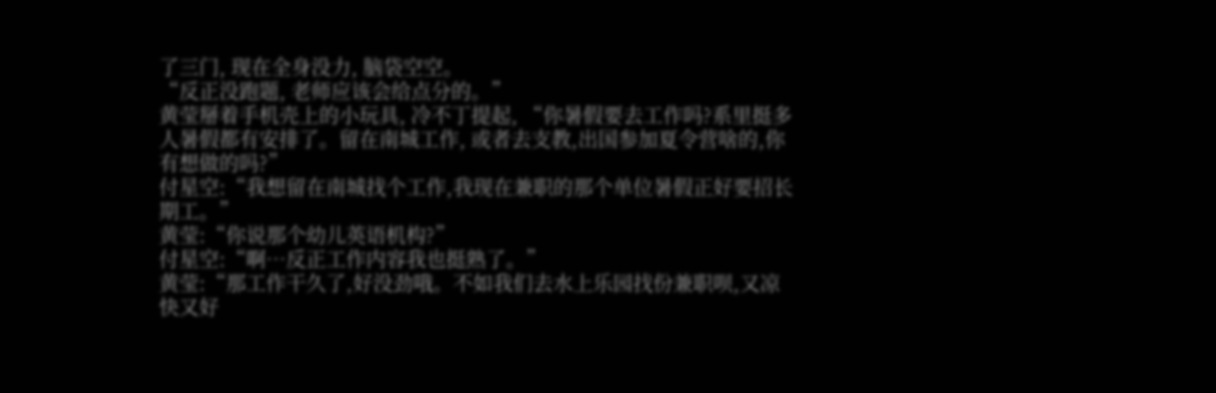了三门, 现在全身没力, 脑袋空空。
“反正没跑题, 老师应该会给点分的。”
黄莹掰着手机壳上的小玩具, 冷不丁提起, “你暑假要去工作吗?系里挺多人暑假都有安排了。留在南城工作, 或者去支教,出国参加夏令营啥的,你有想做的吗?”
付星空:“我想留在南城找个工作,我现在兼职的那个单位暑假正好要招长期工。”
黄莹:“你说那个幼儿英语机构?”
付星空:“啊…反正工作内容我也挺熟了。”
黄莹:“那工作干久了,好没劲哦。不如我们去水上乐园找份兼职呗,又凉快又好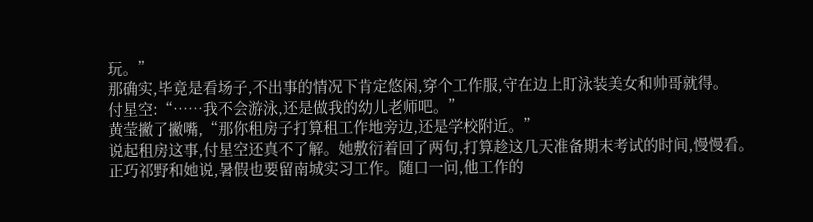玩。”
那确实,毕竟是看场子,不出事的情况下肯定悠闲,穿个工作服,守在边上盯泳装美女和帅哥就得。
付星空:“……我不会游泳,还是做我的幼儿老师吧。”
黄莹撇了撇嘴,“那你租房子打算租工作地旁边,还是学校附近。”
说起租房这事,付星空还真不了解。她敷衍着回了两句,打算趁这几天准备期末考试的时间,慢慢看。
正巧祁野和她说,暑假也要留南城实习工作。随口一问,他工作的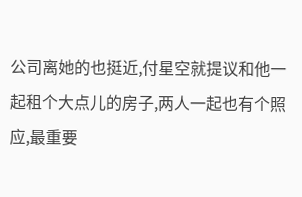公司离她的也挺近,付星空就提议和他一起租个大点儿的房子,两人一起也有个照应,最重要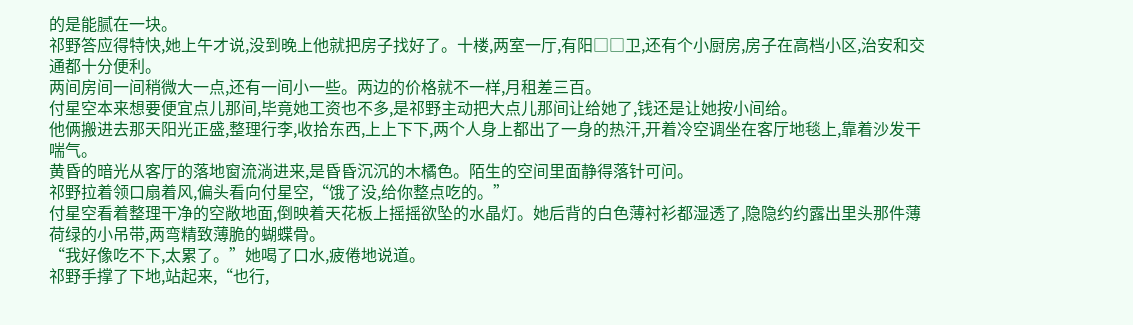的是能腻在一块。
祁野答应得特快,她上午才说,没到晚上他就把房子找好了。十楼,两室一厅,有阳□□卫,还有个小厨房,房子在高档小区,治安和交通都十分便利。
两间房间一间稍微大一点,还有一间小一些。两边的价格就不一样,月租差三百。
付星空本来想要便宜点儿那间,毕竟她工资也不多,是祁野主动把大点儿那间让给她了,钱还是让她按小间给。
他俩搬进去那天阳光正盛,整理行李,收拾东西,上上下下,两个人身上都出了一身的热汗,开着冷空调坐在客厅地毯上,靠着沙发干喘气。
黄昏的暗光从客厅的落地窗流淌进来,是昏昏沉沉的木橘色。陌生的空间里面静得落针可问。
祁野拉着领口扇着风,偏头看向付星空,“饿了没,给你整点吃的。”
付星空看着整理干净的空敞地面,倒映着天花板上摇摇欲坠的水晶灯。她后背的白色薄衬衫都湿透了,隐隐约约露出里头那件薄荷绿的小吊带,两弯精致薄脆的蝴蝶骨。
“我好像吃不下,太累了。”她喝了口水,疲倦地说道。
祁野手撑了下地,站起来,“也行,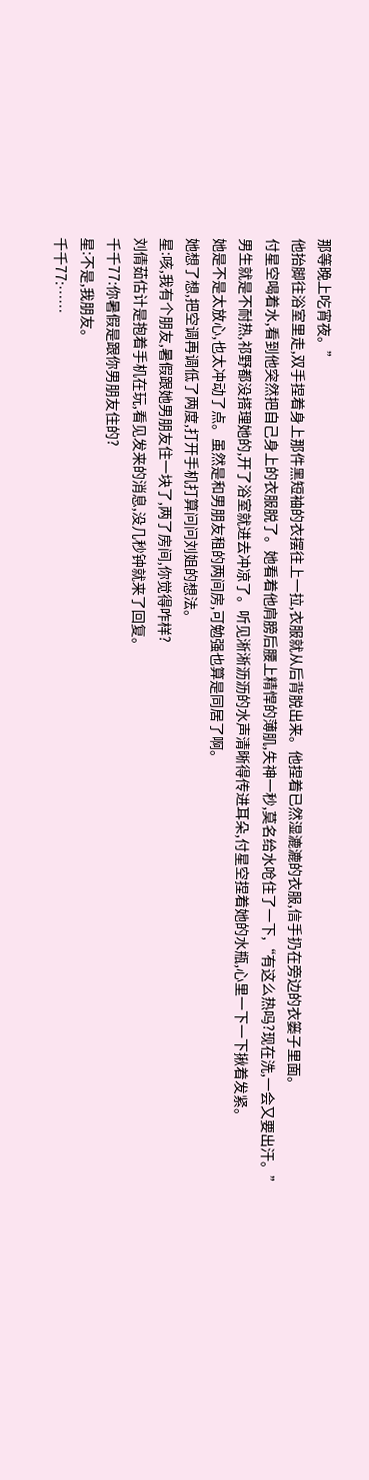那等晚上吃宵夜。”
他抬脚往浴室里走,双手捏着身上那件黑短袖的衣摆往上一拉,衣服就从后背脱出来。他捏着已然湿漉漉的衣服,信手扔在旁边的衣篓子里面。
付星空喝着水,看到他突然把自己身上的衣服脱了。她看着他肩膀后腰上精悍的薄肌,失神一秒,莫名给水呛住了一下,“有这么热吗?现在洗,一会又要出汗。”
男生就是不耐热,祁野都没搭理她的,开了浴室就进去冲凉了。听见淅淅沥沥的水声清晰得传进耳朵,付星空捏着她的水瓶,心里一下一下揪着发紧。
她是不是太放心,也太冲动了点。虽然是和男朋友租的两间房,可勉强也算是同居了啊。
她想了想,把空调再调低了两度,打开手机打算问问刘姐的想法。
星:咳,我有个朋友,暑假跟她男朋友住一块了,两了房间,你觉得咋样?
刘倩茹估计是抱着手机在玩,看见发来的消息,没几秒钟就来了回复。
千千77:你暑假是跟你男朋友住的?
星:不是,我朋友。
千千77:……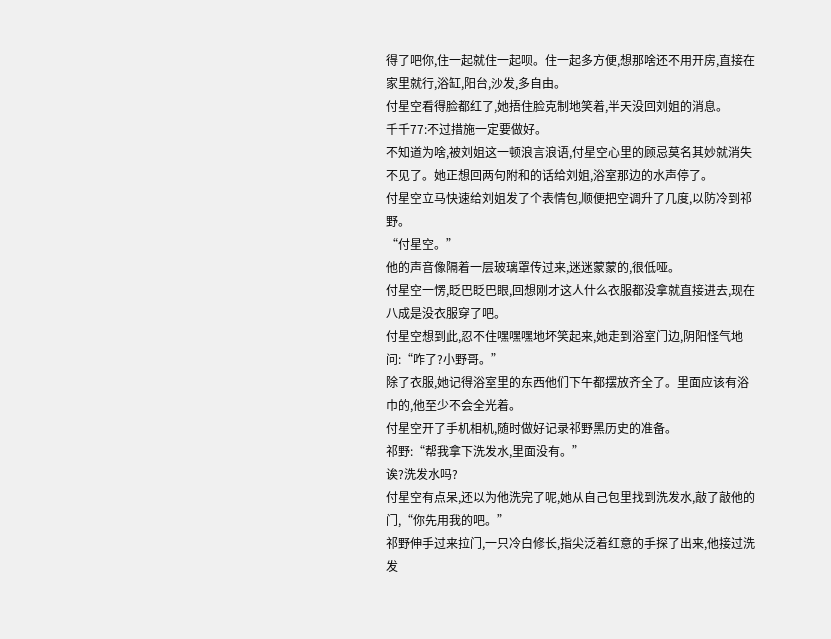得了吧你,住一起就住一起呗。住一起多方便,想那啥还不用开房,直接在家里就行,浴缸,阳台,沙发,多自由。
付星空看得脸都红了,她捂住脸克制地笑着,半天没回刘姐的消息。
千千77:不过措施一定要做好。
不知道为啥,被刘姐这一顿浪言浪语,付星空心里的顾忌莫名其妙就消失不见了。她正想回两句附和的话给刘姐,浴室那边的水声停了。
付星空立马快速给刘姐发了个表情包,顺便把空调升了几度,以防冷到祁野。
“付星空。”
他的声音像隔着一层玻璃罩传过来,迷迷蒙蒙的,很低哑。
付星空一愣,眨巴眨巴眼,回想刚才这人什么衣服都没拿就直接进去,现在八成是没衣服穿了吧。
付星空想到此,忍不住嘿嘿嘿地坏笑起来,她走到浴室门边,阴阳怪气地问:“咋了?小野哥。”
除了衣服,她记得浴室里的东西他们下午都摆放齐全了。里面应该有浴巾的,他至少不会全光着。
付星空开了手机相机,随时做好记录祁野黑历史的准备。
祁野:“帮我拿下洗发水,里面没有。”
诶?洗发水吗?
付星空有点呆,还以为他洗完了呢,她从自己包里找到洗发水,敲了敲他的门,“你先用我的吧。”
祁野伸手过来拉门,一只冷白修长,指尖泛着红意的手探了出来,他接过洗发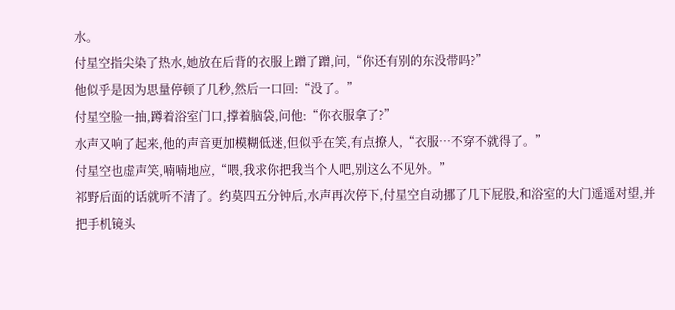水。
付星空指尖染了热水,她放在后背的衣服上蹭了蹭,问,“你还有别的东没带吗?”
他似乎是因为思量停顿了几秒,然后一口回:“没了。”
付星空脸一抽,蹲着浴室门口,撑着脑袋,问他:“你衣服拿了?”
水声又响了起来,他的声音更加模糊低迷,但似乎在笑,有点撩人,“衣服…不穿不就得了。”
付星空也虚声笑,喃喃地应,“喂,我求你把我当个人吧,别这么不见外。”
祁野后面的话就听不清了。约莫四五分钟后,水声再次停下,付星空自动挪了几下屁股,和浴室的大门遥遥对望,并把手机镜头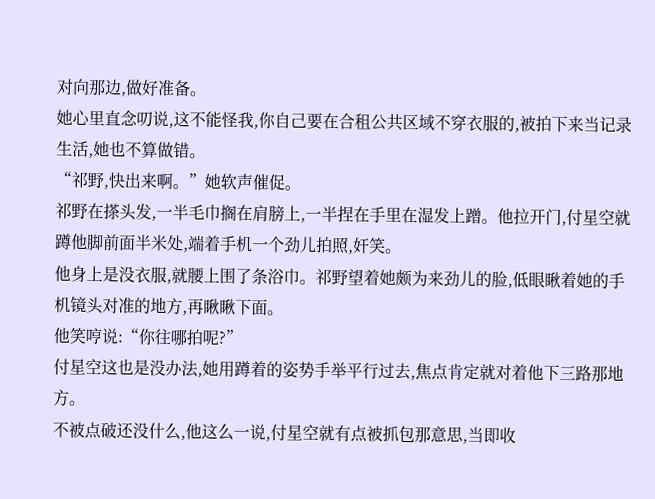对向那边,做好准备。
她心里直念叨说,这不能怪我,你自己要在合租公共区域不穿衣服的,被拍下来当记录生活,她也不算做错。
“祁野,快出来啊。”她软声催促。
祁野在搽头发,一半毛巾搁在肩膀上,一半捏在手里在湿发上蹭。他拉开门,付星空就蹲他脚前面半米处,端着手机一个劲儿拍照,奸笑。
他身上是没衣服,就腰上围了条浴巾。祁野望着她颇为来劲儿的脸,低眼瞅着她的手机镜头对准的地方,再瞅瞅下面。
他笑哼说:“你往哪拍呢?”
付星空这也是没办法,她用蹲着的姿势手举平行过去,焦点肯定就对着他下三路那地方。
不被点破还没什么,他这么一说,付星空就有点被抓包那意思,当即收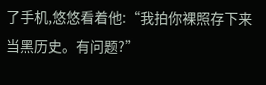了手机,悠悠看着他:“我拍你裸照存下来当黑历史。有问题?”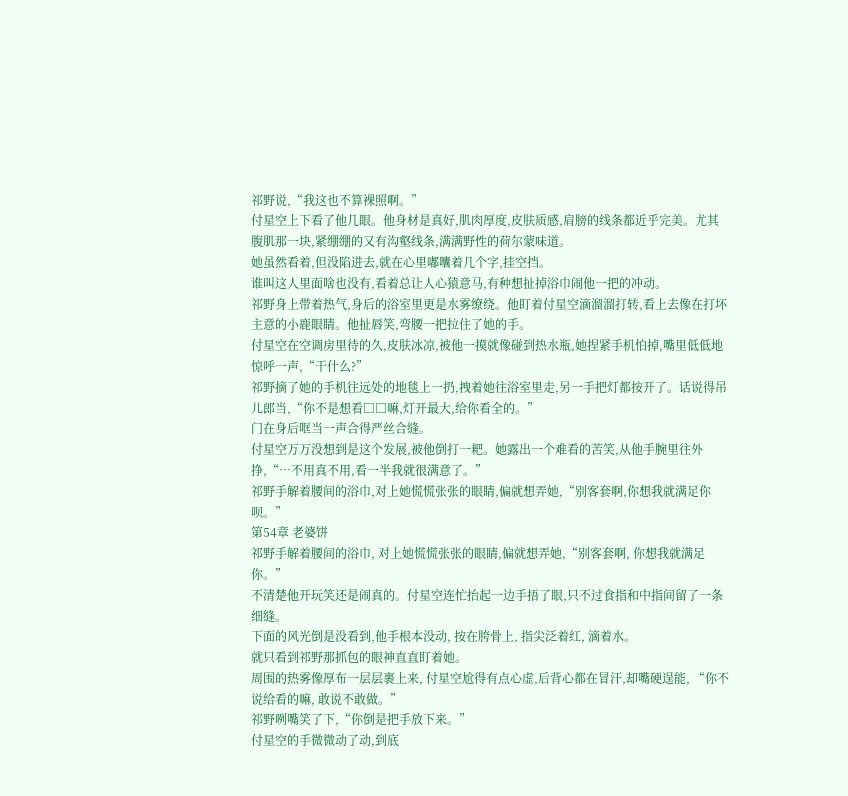祁野说,“我这也不算裸照啊。”
付星空上下看了他几眼。他身材是真好,肌肉厚度,皮肤质感,肩膀的线条都近乎完美。尤其腹肌那一块,紧绷绷的又有沟壑线条,满满野性的荷尔蒙味道。
她虽然看着,但没陷进去,就在心里嘟囔着几个字,挂空挡。
谁叫这人里面啥也没有,看着总让人心猿意马,有种想扯掉浴巾闹他一把的冲动。
祁野身上带着热气,身后的浴室里更是水雾缭绕。他盯着付星空滴溜溜打转,看上去像在打坏主意的小鹿眼睛。他扯唇笑,弯腰一把拉住了她的手。
付星空在空调房里待的久,皮肤冰凉,被他一摸就像碰到热水瓶,她捏紧手机怕掉,嘴里低低地惊呼一声,“干什么?”
祁野摘了她的手机往远处的地毯上一扔,拽着她往浴室里走,另一手把灯都按开了。话说得吊儿郎当,“你不是想看□□嘛,灯开最大,给你看全的。”
门在身后哐当一声合得严丝合缝。
付星空万万没想到是这个发展,被他倒打一耙。她露出一个难看的苦笑,从他手腕里往外挣,“…不用真不用,看一半我就很满意了。”
祁野手解着腰间的浴巾,对上她慌慌张张的眼睛,偏就想弄她,“别客套啊,你想我就满足你呗。”
第54章 老婆饼
祁野手解着腰间的浴巾, 对上她慌慌张张的眼睛,偏就想弄她,“别客套啊, 你想我就满足你。”
不清楚他开玩笑还是闹真的。付星空连忙抬起一边手捂了眼,只不过食指和中指间留了一条细缝。
下面的风光倒是没看到,他手根本没动, 按在胯骨上, 指尖泛着红, 滴着水。
就只看到祁野那抓包的眼神直直盯着她。
周围的热雾像厚布一层层裹上来, 付星空尬得有点心虚,后背心都在冒汗,却嘴硬逞能, “你不说给看的嘛, 敢说不敢做。”
祁野咧嘴笑了下,“你倒是把手放下来。”
付星空的手微微动了动,到底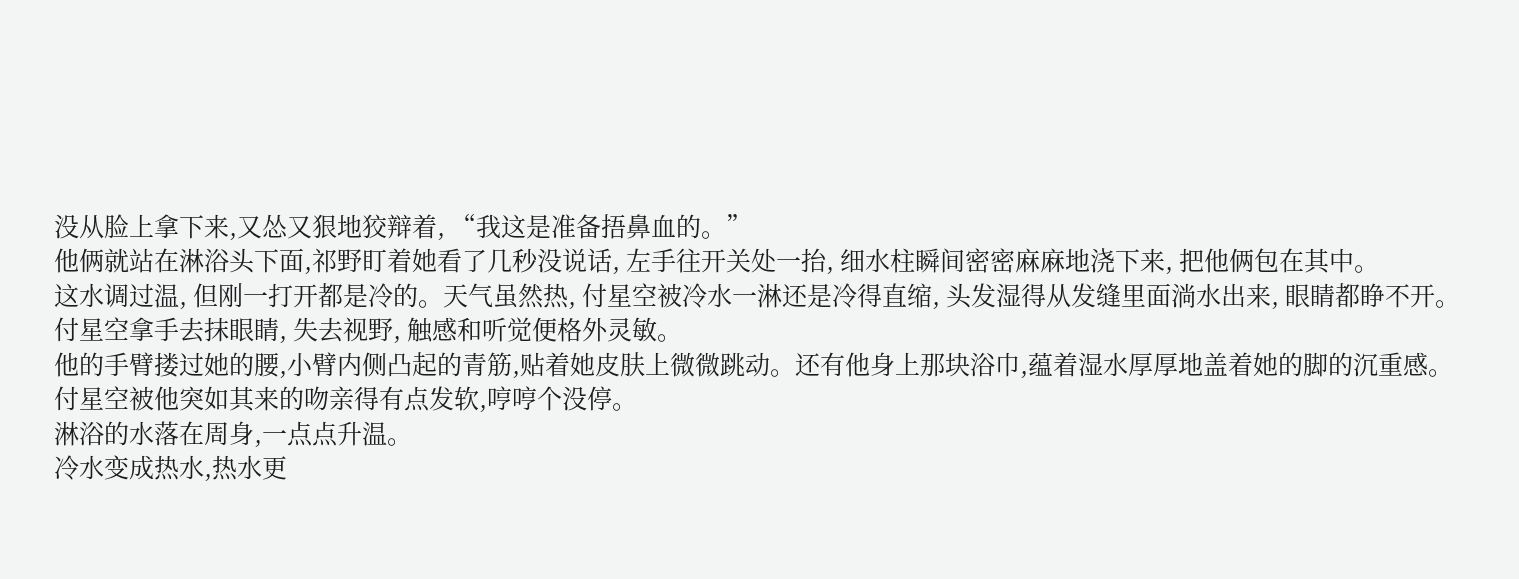没从脸上拿下来,又怂又狠地狡辩着, “我这是准备捂鼻血的。”
他俩就站在淋浴头下面,祁野盯着她看了几秒没说话, 左手往开关处一抬, 细水柱瞬间密密麻麻地浇下来, 把他俩包在其中。
这水调过温, 但刚一打开都是冷的。天气虽然热, 付星空被冷水一淋还是冷得直缩, 头发湿得从发缝里面淌水出来, 眼睛都睁不开。
付星空拿手去抹眼睛, 失去视野, 触感和听觉便格外灵敏。
他的手臂搂过她的腰,小臂内侧凸起的青筋,贴着她皮肤上微微跳动。还有他身上那块浴巾,蕴着湿水厚厚地盖着她的脚的沉重感。
付星空被他突如其来的吻亲得有点发软,哼哼个没停。
淋浴的水落在周身,一点点升温。
冷水变成热水,热水更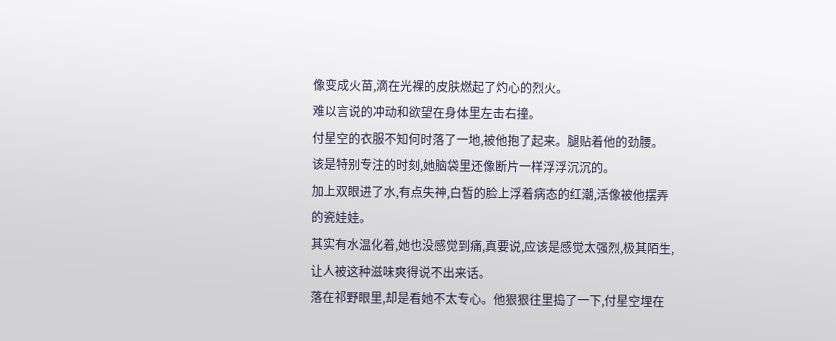像变成火苗,滴在光裸的皮肤燃起了灼心的烈火。
难以言说的冲动和欲望在身体里左击右撞。
付星空的衣服不知何时落了一地,被他抱了起来。腿贴着他的劲腰。
该是特别专注的时刻,她脑袋里还像断片一样浮浮沉沉的。
加上双眼进了水,有点失神,白皙的脸上浮着病态的红潮,活像被他摆弄的瓷娃娃。
其实有水温化着,她也没感觉到痛,真要说,应该是感觉太强烈,极其陌生,让人被这种滋味爽得说不出来话。
落在祁野眼里,却是看她不太专心。他狠狠往里捣了一下,付星空埋在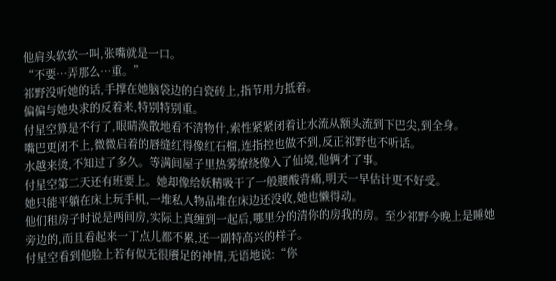他肩头软软一叫,张嘴就是一口。
“不要…弄那么…重。”
祁野没听她的话,手撑在她脑袋边的白瓷砖上,指节用力抵着。
偏偏与她央求的反着来,特别特别重。
付星空算是不行了,眼睛涣散地看不清物什,索性紧紧闭着让水流从额头流到下巴尖,到全身。
嘴巴更闭不上,微微启着的唇缝红得像红石榴,连指控也做不到,反正祁野也不听话。
水越来烫,不知过了多久。等满间屋子里热雾缭绕像入了仙境,他俩才了事。
付星空第二天还有班要上。她却像给妖精吸干了一般腰酸背痛,明天一早估计更不好受。
她只能平躺在床上玩手机,一堆私人物品堆在床边还没收,她也懒得动。
他们租房子时说是两间房,实际上真缠到一起后,哪里分的清你的房我的房。至少祁野今晚上是睡她旁边的,而且看起来一丁点儿都不累,还一副特高兴的样子。
付星空看到他脸上若有似无很餍足的神情,无语地说:“你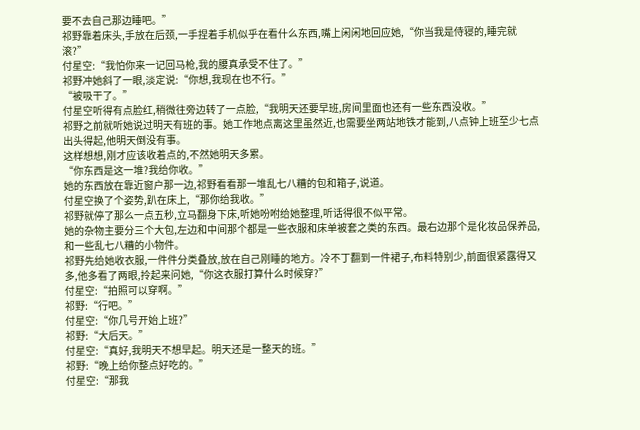要不去自己那边睡吧。”
祁野靠着床头,手放在后颈,一手捏着手机似乎在看什么东西,嘴上闲闲地回应她,“你当我是侍寝的,睡完就滚?”
付星空:“我怕你来一记回马枪,我的腰真承受不住了。”
祁野冲她斜了一眼,淡定说:“你想,我现在也不行。”
“被吸干了。”
付星空听得有点脸红,稍微往旁边转了一点脸,“我明天还要早班,房间里面也还有一些东西没收。”
祁野之前就听她说过明天有班的事。她工作地点离这里虽然近,也需要坐两站地铁才能到,八点钟上班至少七点出头得起,他明天倒没有事。
这样想想,刚才应该收着点的,不然她明天多累。
“你东西是这一堆?我给你收。”
她的东西放在靠近窗户那一边,祁野看看那一堆乱七八糟的包和箱子,说道。
付星空换了个姿势,趴在床上,“那你给我收。”
祁野就停了那么一点五秒,立马翻身下床,听她吩咐给她整理,听话得很不似平常。
她的杂物主要分三个大包,左边和中间那个都是一些衣服和床单被套之类的东西。最右边那个是化妆品保养品,和一些乱七八糟的小物件。
祁野先给她收衣服,一件件分类叠放,放在自己刚睡的地方。冷不丁翻到一件裙子,布料特别少,前面很紧露得又多,他多看了两眼,拎起来问她,“你这衣服打算什么时候穿?”
付星空:“拍照可以穿啊。”
祁野:“行吧。”
付星空:“你几号开始上班?”
祁野:“大后天。”
付星空:“真好,我明天不想早起。明天还是一整天的班。”
祁野:“晚上给你整点好吃的。”
付星空:“那我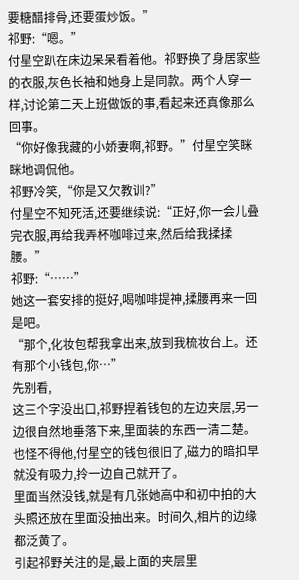要糖醋排骨,还要蛋炒饭。”
祁野:“嗯。”
付星空趴在床边呆呆看着他。祁野换了身居家些的衣服,灰色长袖和她身上是同款。两个人穿一样,讨论第二天上班做饭的事,看起来还真像那么回事。
“你好像我藏的小娇妻啊,祁野。”付星空笑眯眯地调侃他。
祁野冷笑,“你是又欠教训?”
付星空不知死活,还要继续说:“正好,你一会儿叠完衣服,再给我弄杯咖啡过来,然后给我揉揉腰。”
祁野:“……”
她这一套安排的挺好,喝咖啡提神,揉腰再来一回是吧。
“那个,化妆包帮我拿出来,放到我梳妆台上。还有那个小钱包,你…”
先别看,
这三个字没出口,祁野捏着钱包的左边夹层,另一边很自然地垂落下来,里面装的东西一清二楚。
也怪不得他,付星空的钱包很旧了,磁力的暗扣早就没有吸力,拎一边自己就开了。
里面当然没钱,就是有几张她高中和初中拍的大头照还放在里面没抽出来。时间久,相片的边缘都泛黄了。
引起祁野关注的是,最上面的夹层里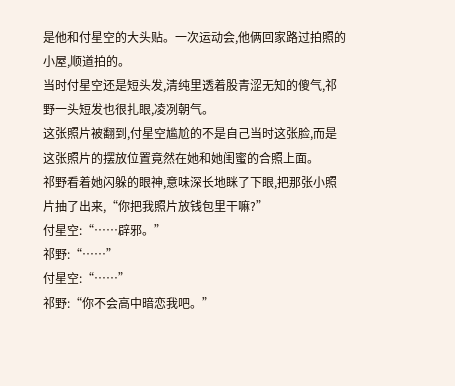是他和付星空的大头贴。一次运动会,他俩回家路过拍照的小屋,顺道拍的。
当时付星空还是短头发,清纯里透着股青涩无知的傻气,祁野一头短发也很扎眼,凌冽朝气。
这张照片被翻到,付星空尴尬的不是自己当时这张脸,而是这张照片的摆放位置竟然在她和她闺蜜的合照上面。
祁野看着她闪躲的眼神,意味深长地眯了下眼,把那张小照片抽了出来,“你把我照片放钱包里干嘛?”
付星空:“……辟邪。”
祁野:“……”
付星空:“……”
祁野:“你不会高中暗恋我吧。”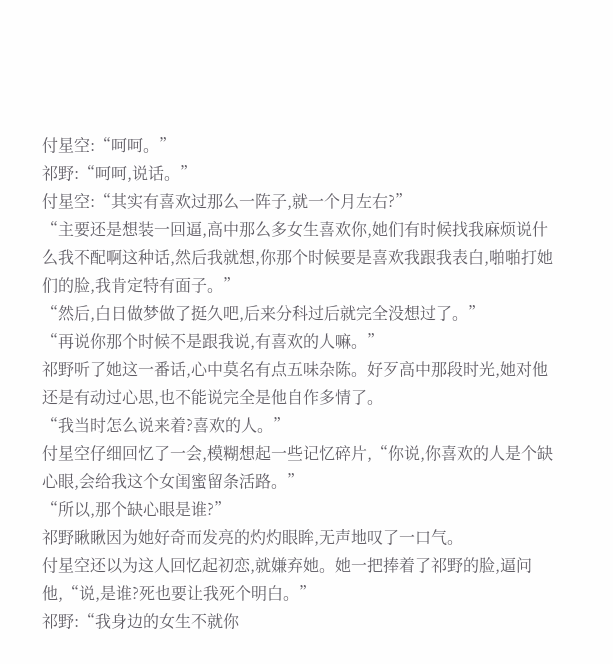付星空:“呵呵。”
祁野:“呵呵,说话。”
付星空:“其实有喜欢过那么一阵子,就一个月左右?”
“主要还是想装一回逼,高中那么多女生喜欢你,她们有时候找我麻烦说什么我不配啊这种话,然后我就想,你那个时候要是喜欢我跟我表白,啪啪打她们的脸,我肯定特有面子。”
“然后,白日做梦做了挺久吧,后来分科过后就完全没想过了。”
“再说你那个时候不是跟我说,有喜欢的人嘛。”
祁野听了她这一番话,心中莫名有点五味杂陈。好歹高中那段时光,她对他还是有动过心思,也不能说完全是他自作多情了。
“我当时怎么说来着?喜欢的人。”
付星空仔细回忆了一会,模糊想起一些记忆碎片,“你说,你喜欢的人是个缺心眼,会给我这个女闺蜜留条活路。”
“所以,那个缺心眼是谁?”
祁野瞅瞅因为她好奇而发亮的灼灼眼眸,无声地叹了一口气。
付星空还以为这人回忆起初恋,就嫌弃她。她一把捧着了祁野的脸,逼问他,“说,是谁?死也要让我死个明白。”
祁野:“我身边的女生不就你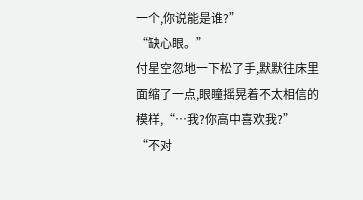一个,你说能是谁?”
“缺心眼。”
付星空忽地一下松了手,默默往床里面缩了一点,眼瞳摇晃着不太相信的模样,“…我?你高中喜欢我?”
“不对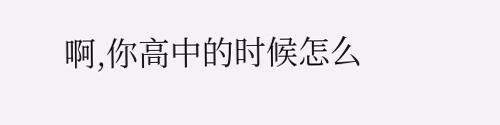啊,你高中的时候怎么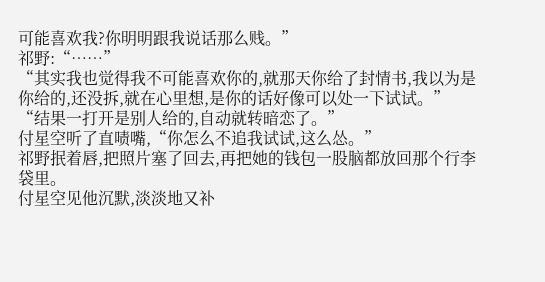可能喜欢我?你明明跟我说话那么贱。”
祁野:“……”
“其实我也觉得我不可能喜欢你的,就那天你给了封情书,我以为是你给的,还没拆,就在心里想,是你的话好像可以处一下试试。”
“结果一打开是别人给的,自动就转暗恋了。”
付星空听了直啧嘴,“你怎么不追我试试,这么怂。”
祁野抿着唇,把照片塞了回去,再把她的钱包一股脑都放回那个行李袋里。
付星空见他沉默,淡淡地又补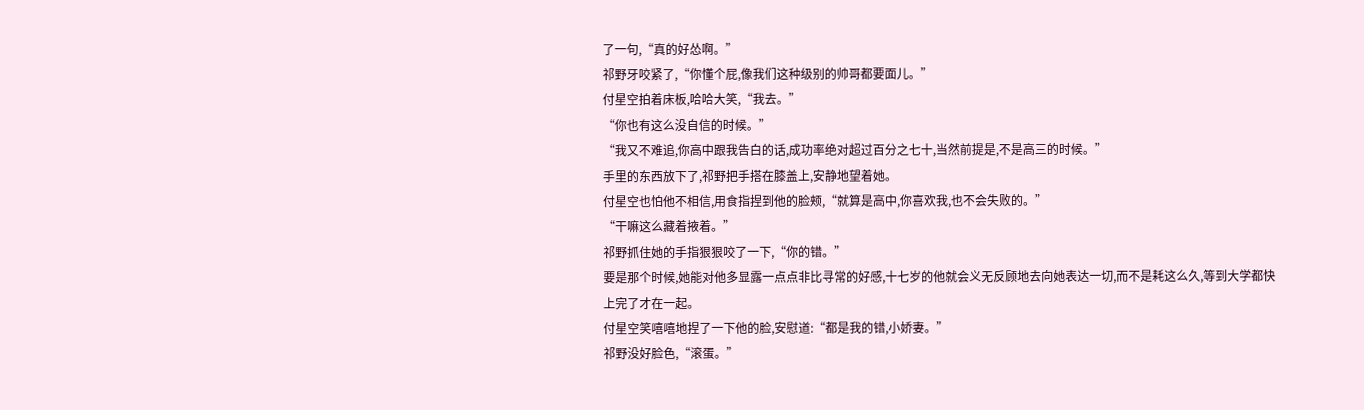了一句,“真的好怂啊。”
祁野牙咬紧了,“你懂个屁,像我们这种级别的帅哥都要面儿。”
付星空拍着床板,哈哈大笑,“我去。”
“你也有这么没自信的时候。”
“我又不难追,你高中跟我告白的话,成功率绝对超过百分之七十,当然前提是,不是高三的时候。”
手里的东西放下了,祁野把手搭在膝盖上,安静地望着她。
付星空也怕他不相信,用食指捏到他的脸颊,“就算是高中,你喜欢我,也不会失败的。”
“干嘛这么藏着掖着。”
祁野抓住她的手指狠狠咬了一下,“你的错。”
要是那个时候,她能对他多显露一点点非比寻常的好感,十七岁的他就会义无反顾地去向她表达一切,而不是耗这么久,等到大学都快上完了才在一起。
付星空笑嘻嘻地捏了一下他的脸,安慰道:“都是我的错,小娇妻。”
祁野没好脸色,“滚蛋。”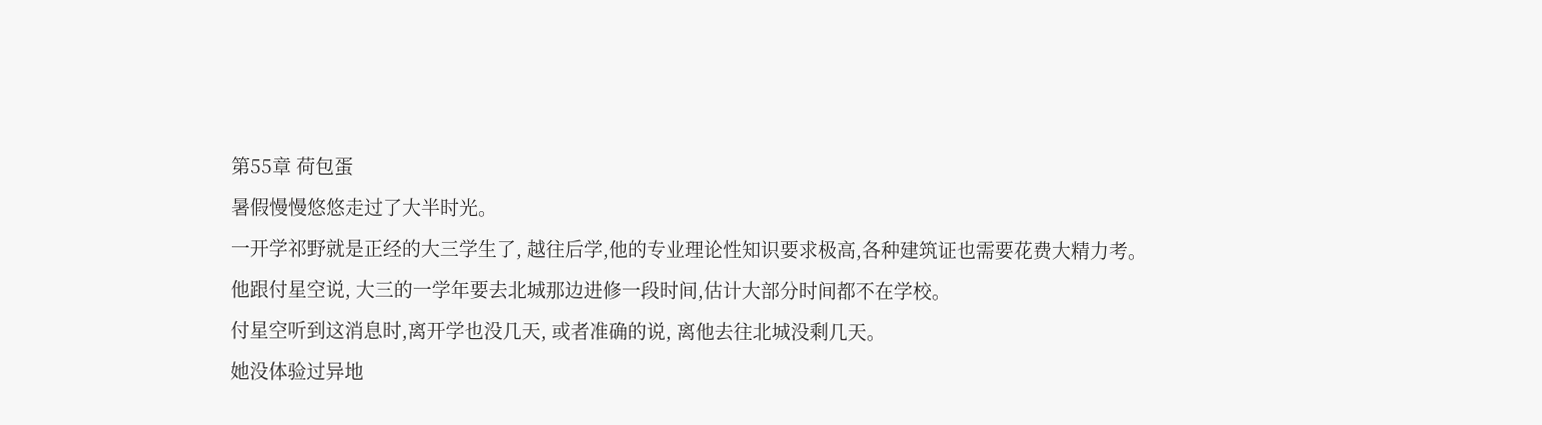第55章 荷包蛋
暑假慢慢悠悠走过了大半时光。
一开学祁野就是正经的大三学生了, 越往后学,他的专业理论性知识要求极高,各种建筑证也需要花费大精力考。
他跟付星空说, 大三的一学年要去北城那边进修一段时间,估计大部分时间都不在学校。
付星空听到这消息时,离开学也没几天, 或者准确的说, 离他去往北城没剩几天。
她没体验过异地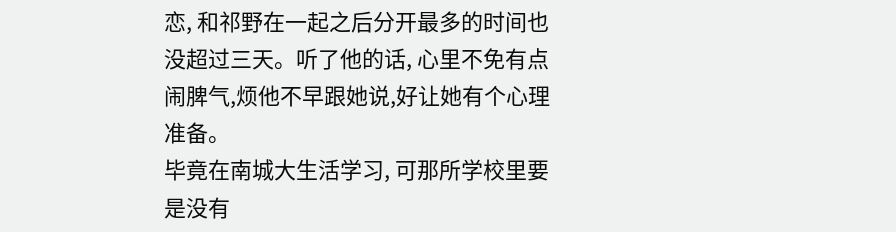恋, 和祁野在一起之后分开最多的时间也没超过三天。听了他的话, 心里不免有点闹脾气,烦他不早跟她说,好让她有个心理准备。
毕竟在南城大生活学习, 可那所学校里要是没有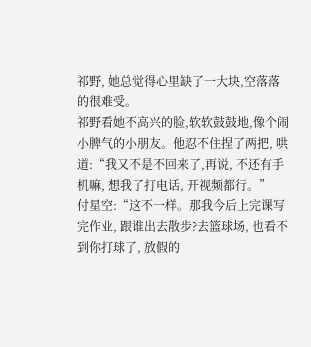祁野, 她总觉得心里缺了一大块,空落落的很难受。
祁野看她不高兴的脸,软软鼓鼓地,像个闹小脾气的小朋友。他忍不住捏了两把, 哄道:“我又不是不回来了,再说, 不还有手机嘛, 想我了打电话, 开视频都行。”
付星空:“这不一样。那我今后上完课写完作业, 跟谁出去散步?去篮球场, 也看不到你打球了, 放假的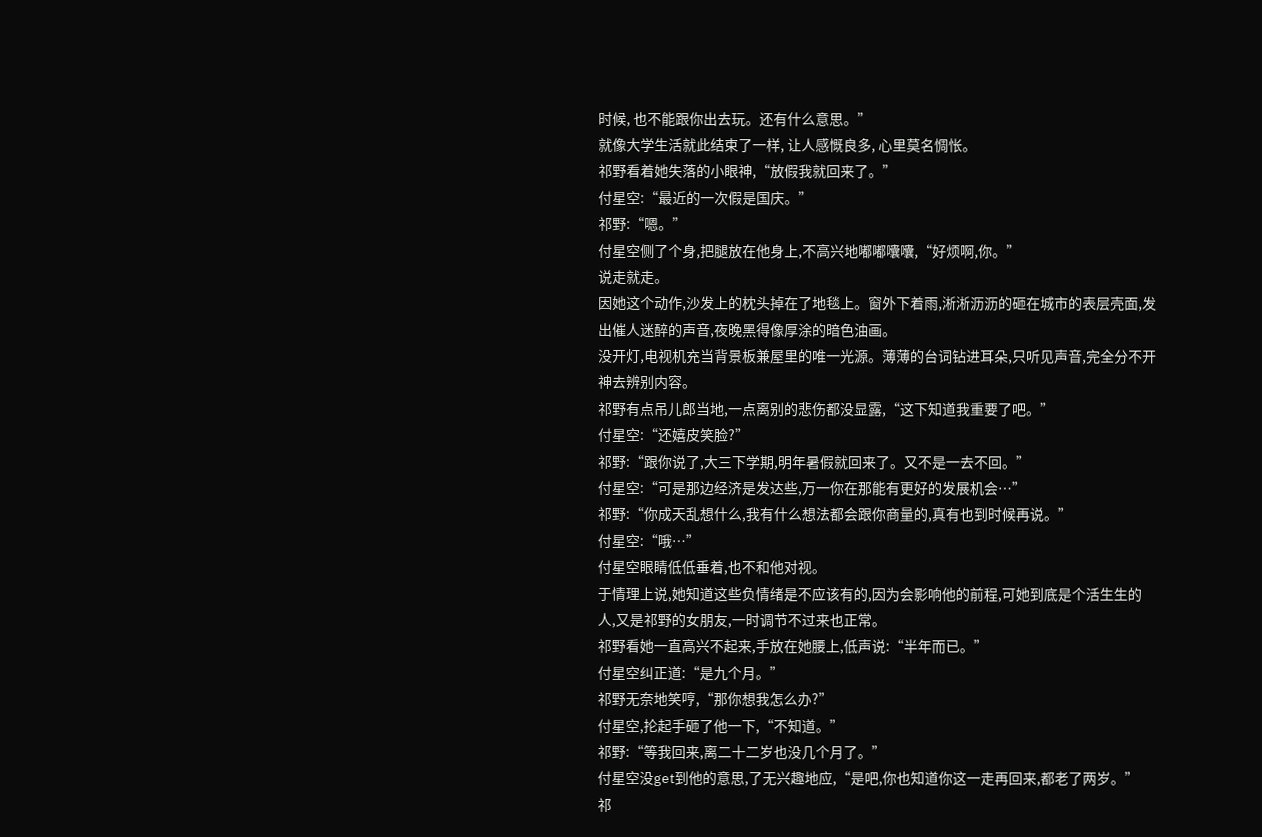时候, 也不能跟你出去玩。还有什么意思。”
就像大学生活就此结束了一样, 让人感慨良多, 心里莫名惆怅。
祁野看着她失落的小眼神,“放假我就回来了。”
付星空:“最近的一次假是国庆。”
祁野:“嗯。”
付星空侧了个身,把腿放在他身上,不高兴地嘟嘟囔囔,“好烦啊,你。”
说走就走。
因她这个动作,沙发上的枕头掉在了地毯上。窗外下着雨,淅淅沥沥的砸在城市的表层壳面,发出催人迷醉的声音,夜晚黑得像厚涂的暗色油画。
没开灯,电视机充当背景板兼屋里的唯一光源。薄薄的台词钻进耳朵,只听见声音,完全分不开神去辨别内容。
祁野有点吊儿郎当地,一点离别的悲伤都没显露,“这下知道我重要了吧。”
付星空:“还嬉皮笑脸?”
祁野:“跟你说了,大三下学期,明年暑假就回来了。又不是一去不回。”
付星空:“可是那边经济是发达些,万一你在那能有更好的发展机会…”
祁野:“你成天乱想什么,我有什么想法都会跟你商量的,真有也到时候再说。”
付星空:“哦…”
付星空眼睛低低垂着,也不和他对视。
于情理上说,她知道这些负情绪是不应该有的,因为会影响他的前程,可她到底是个活生生的人,又是祁野的女朋友,一时调节不过来也正常。
祁野看她一直高兴不起来,手放在她腰上,低声说:“半年而已。”
付星空纠正道:“是九个月。”
祁野无奈地笑哼,“那你想我怎么办?”
付星空,抡起手砸了他一下,“不知道。”
祁野:“等我回来,离二十二岁也没几个月了。”
付星空没get到他的意思,了无兴趣地应,“是吧,你也知道你这一走再回来,都老了两岁。”
祁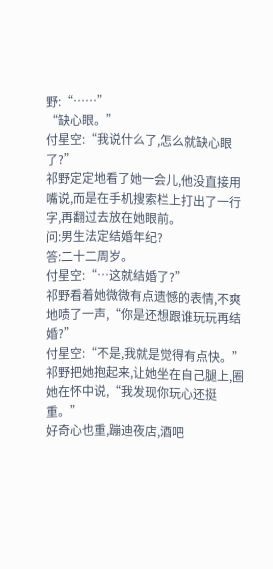野:“……”
“缺心眼。”
付星空:“我说什么了,怎么就缺心眼了?”
祁野定定地看了她一会儿,他没直接用嘴说,而是在手机搜索栏上打出了一行字,再翻过去放在她眼前。
问:男生法定结婚年纪?
答:二十二周岁。
付星空:“…这就结婚了?”
祁野看着她微微有点遗憾的表情,不爽地啧了一声,“你是还想跟谁玩玩再结婚?”
付星空:“不是,我就是觉得有点快。”
祁野把她抱起来,让她坐在自己腿上,圈她在怀中说,“我发现你玩心还挺重。”
好奇心也重,蹦迪夜店,酒吧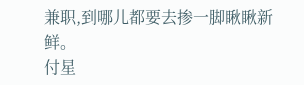兼职,到哪儿都要去掺一脚瞅瞅新鲜。
付星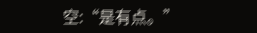空:“是有点。”